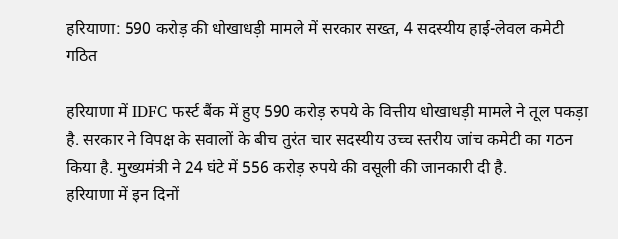हरियाणा: 590 करोड़ की धोखाधड़ी मामले में सरकार सख्त, 4 सदस्यीय हाई-लेवल कमेटी गठित

हरियाणा में IDFC फर्स्ट बैंक में हुए 590 करोड़ रुपये के वित्तीय धोखाधड़ी मामले ने तूल पकड़ा है. सरकार ने विपक्ष के सवालों के बीच तुरंत चार सदस्यीय उच्च स्तरीय जांच कमेटी का गठन किया है. मुख्यमंत्री ने 24 घंटे में 556 करोड़ रुपये की वसूली की जानकारी दी है.
हरियाणा में इन दिनों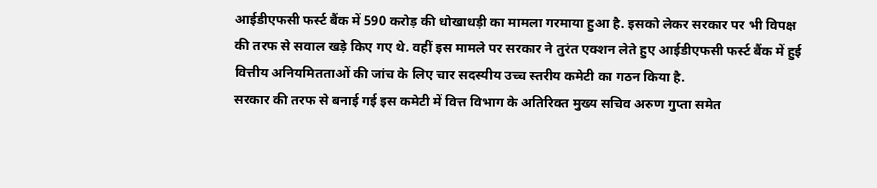आईडीएफसी फर्स्ट बैंक में 590 करोड़ की धोखाधड़ी का मामला गरमाया हुआ है. इसको लेकर सरकार पर भी विपक्ष की तरफ से सवाल खड़े किए गए थे. वहीं इस मामले पर सरकार ने तुरंत एक्शन लेते हुए आईडीएफसी फर्स्ट बैंक में हुई वित्तीय अनियमितताओं की जांच के लिए चार सदस्यीय उच्च स्तरीय कमेटी का गठन किया है.
सरकार की तरफ से बनाई गई इस कमेटी में वित्त विभाग के अतिरिक्त मुख्य सचिव अरुण गुप्ता समेत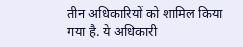तीन अधिकारियों को शामिल किया गया है. ये अधिकारी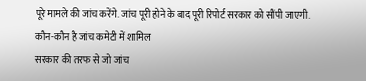पूरे मामले की जांच करेंगे. जांच पूरी होने के बाद पूरी रिपोर्ट सरकार को सौंपी जाएगी.
कौन-कौन है जांच कमेटी में शामिल
सरकार की तरफ से जो जांच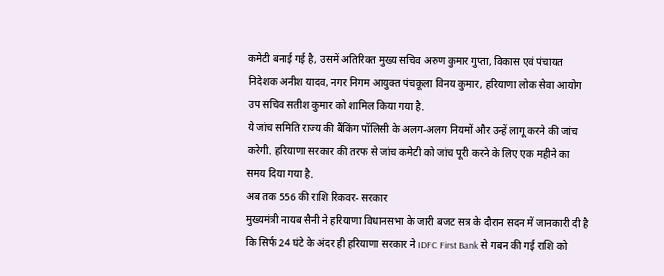कमेटी बनाई गई है, उसमें अतिरिक्त मुख्य सचिव अरुण कुमार गुप्ता, विकास एवं पंचायत निदेशक अनीश यादव, नगर निगम आयुक्त पंचकूला विनय कुमार, हरियाणा लोक सेवा आयोग उप सचिव सतीश कुमार को शामिल किया गया है.
ये जांच समिति राज्य की बैंकिंग पॉलिसी के अलग-अलग नियमों और उन्हें लागू करने की जांच करेगी. हरियाणा सरकार की तरफ से जांच कमेटी को जांच पूरी करने के लिए एक महीने का समय दिया गया है.
अब तक 556 की राशि रिकवर- सरकार
मुख्यमंत्री नायब सैनी ने हरियाणा विधानसभा के जारी बजट सत्र के दौरान सदन में जानकारी दी है कि सिर्फ 24 घंटे के अंदर ही हरियाणा सरकार ने IDFC First Bank से गबन की गई राशि को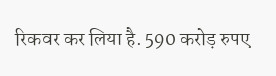रिकवर कर लिया है. 590 करोड़ रुपए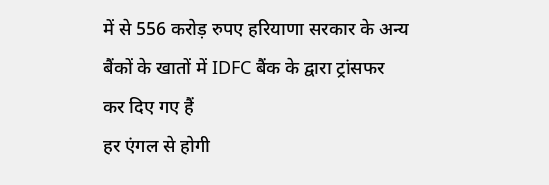में से 556 करोड़ रुपए हरियाणा सरकार के अन्य बैंकों के खातों में IDFC बैंक के द्वारा ट्रांसफर कर दिए गए हैं
हर एंगल से होगी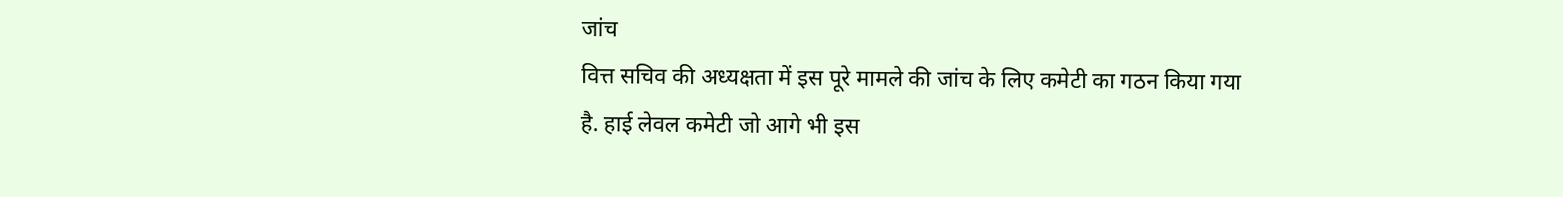जांच
वित्त सचिव की अध्यक्षता में इस पूरे मामले की जांच के लिए कमेटी का गठन किया गया है. हाई लेवल कमेटी जो आगे भी इस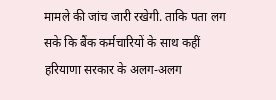मामले की जांच जारी रखेगी. ताकि पता लग सके कि बैंक कर्मचारियों के साथ कहीं हरियाणा सरकार के अलग-अलग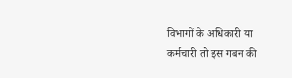विभागों के अधिकारी या कर्मचारी तो इस गबन की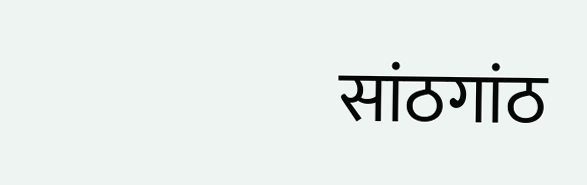सांठगांठ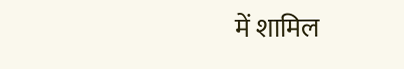में शामिल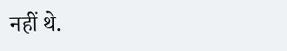नहीं थे.